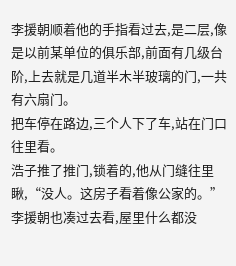李援朝顺着他的手指看过去,是二层,像是以前某单位的俱乐部,前面有几级台阶,上去就是几道半木半玻璃的门,一共有六扇门。
把车停在路边,三个人下了车,站在门口往里看。
浩子推了推门,锁着的,他从门缝往里瞅,“没人。这房子看着像公家的。”
李援朝也凑过去看,屋里什么都没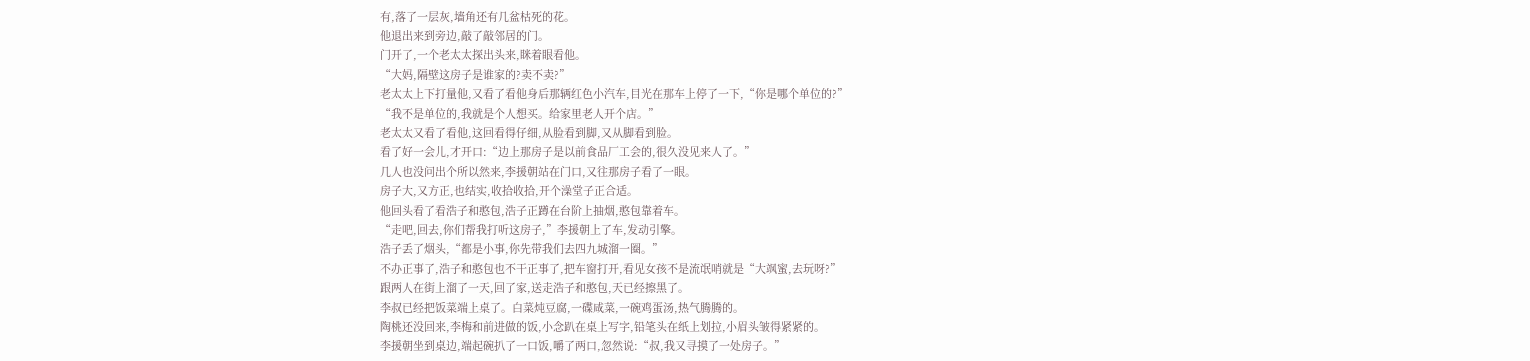有,落了一层灰,墙角还有几盆枯死的花。
他退出来到旁边,敲了敲邻居的门。
门开了,一个老太太探出头来,眯着眼看他。
“大妈,隔壁这房子是谁家的?卖不卖?”
老太太上下打量他,又看了看他身后那辆红色小汽车,目光在那车上停了一下,“你是哪个单位的?”
“我不是单位的,我就是个人想买。给家里老人开个店。”
老太太又看了看他,这回看得仔细,从脸看到脚,又从脚看到脸。
看了好一会儿,才开口:“边上那房子是以前食品厂工会的,很久没见来人了。”
几人也没问出个所以然来,李援朝站在门口,又往那房子看了一眼。
房子大,又方正,也结实,收拾收拾,开个澡堂子正合适。
他回头看了看浩子和憨包,浩子正蹲在台阶上抽烟,憨包靠着车。
“走吧,回去,你们帮我打听这房子,”李援朝上了车,发动引擎。
浩子丢了烟头,“都是小事,你先带我们去四九城溜一圈。”
不办正事了,浩子和憨包也不干正事了,把车窗打开,看见女孩不是流氓哨就是“大飒蜜,去玩呀?”
跟两人在街上溜了一天,回了家,送走浩子和憨包,天已经擦黑了。
李叔已经把饭菜端上桌了。白菜炖豆腐,一碟咸菜,一碗鸡蛋汤,热气腾腾的。
陶桃还没回来,李梅和前进做的饭,小念趴在桌上写字,铅笔头在纸上划拉,小眉头皱得紧紧的。
李援朝坐到桌边,端起碗扒了一口饭,嚼了两口,忽然说:“叔,我又寻摸了一处房子。”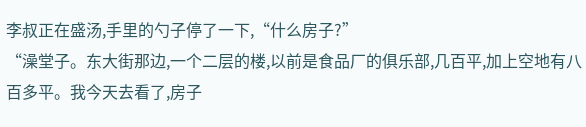李叔正在盛汤,手里的勺子停了一下,“什么房子?”
“澡堂子。东大街那边,一个二层的楼,以前是食品厂的俱乐部,几百平,加上空地有八百多平。我今天去看了,房子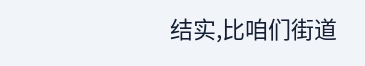结实,比咱们街道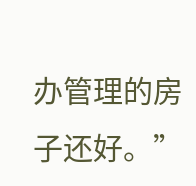办管理的房子还好。”